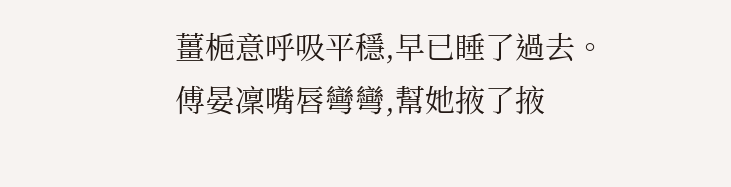薑梔意呼吸平穩,早已睡了過去。
傅晏凜嘴唇彎彎,幫她掖了掖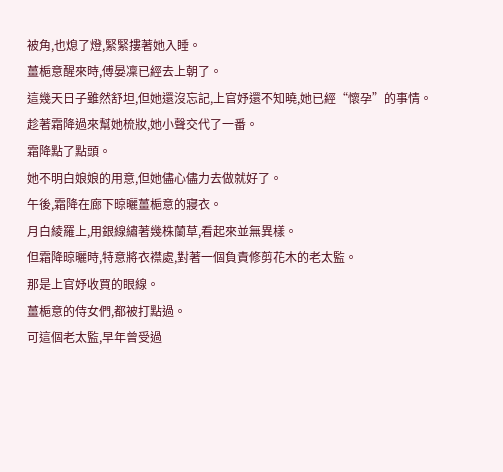被角,也熄了燈,緊緊摟著她入睡。
薑梔意醒來時,傅晏凜已經去上朝了。
這幾天日子雖然舒坦,但她還沒忘記,上官妤還不知曉,她已經“懷孕”的事情。
趁著霜降過來幫她梳妝,她小聲交代了一番。
霜降點了點頭。
她不明白娘娘的用意,但她儘心儘力去做就好了。
午後,霜降在廊下晾曬薑梔意的寢衣。
月白綾羅上,用銀線繡著幾株蘭草,看起來並無異樣。
但霜降晾曬時,特意將衣襟處,對著一個負責修剪花木的老太監。
那是上官妤收買的眼線。
薑梔意的侍女們,都被打點過。
可這個老太監,早年曾受過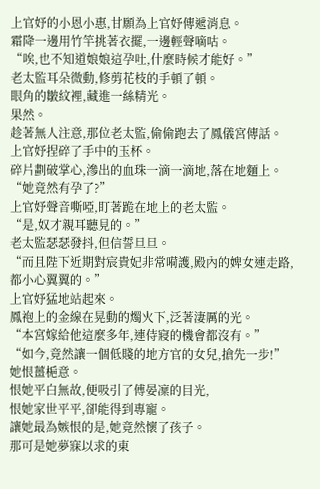上官妤的小恩小惠,甘願為上官妤傳遞消息。
霜降一邊用竹竿挑著衣擺,一邊輕聲嘀咕。
“唉,也不知道娘娘這孕吐,什麼時候才能好。”
老太監耳朵微動,修剪花枝的手頓了頓。
眼角的皺紋裡,藏進一絲精光。
果然。
趁著無人注意,那位老太監,偷偷跑去了鳳儀宮傳話。
上官妤捏碎了手中的玉杯。
碎片劃破掌心,滲出的血珠一滴一滴地,落在地麵上。
“她竟然有孕了?”
上官妤聲音嘶啞,盯著跪在地上的老太監。
“是,奴才親耳聽見的。”
老太監瑟瑟發抖,但信誓旦旦。
“而且陛下近期對宸貴妃非常嗬護,殿內的婢女連走路,都小心翼翼的。”
上官妤猛地站起來。
鳳袍上的金線在晃動的燭火下,泛著淒厲的光。
“本宮嫁給他這麼多年,連侍寢的機會都沒有。”
“如今,竟然讓一個低賤的地方官的女兒,搶先一步!”
她恨薑梔意。
恨她平白無故,便吸引了傅晏凜的目光,
恨她家世平平,卻能得到專寵。
讓她最為嫉恨的是,她竟然懷了孩子。
那可是她夢寐以求的東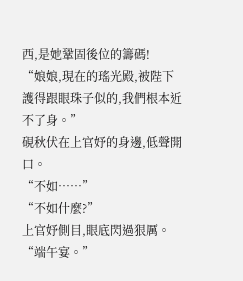西,是她鞏固後位的籌碼!
“娘娘,現在的瑤光殿,被陛下護得跟眼珠子似的,我們根本近不了身。”
硯秋伏在上官妤的身邊,低聲開口。
“不如……”
“不如什麼?”
上官妤側目,眼底閃過狠厲。
“端午宴。”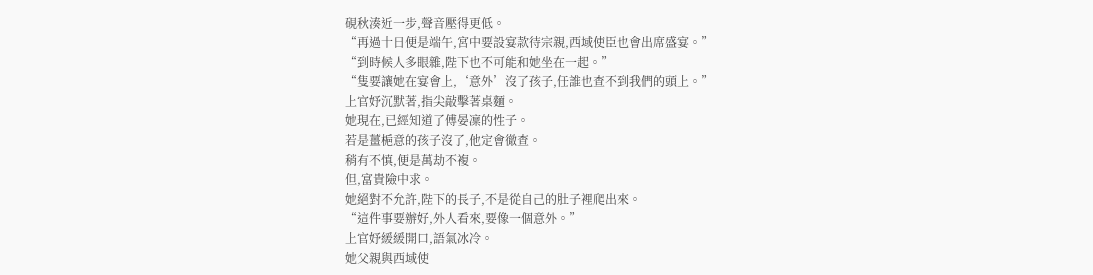硯秋湊近一步,聲音壓得更低。
“再過十日便是端午,宮中要設宴款待宗親,西域使臣也會出席盛宴。”
“到時候人多眼雜,陛下也不可能和她坐在一起。”
“隻要讓她在宴會上,‘意外’沒了孩子,任誰也查不到我們的頭上。”
上官妤沉默著,指尖敲擊著桌麵。
她現在,已經知道了傅晏凜的性子。
若是薑梔意的孩子沒了,他定會徹查。
稍有不慎,便是萬劫不複。
但,富貴險中求。
她絕對不允許,陛下的長子,不是從自己的肚子裡爬出來。
“這件事要辦好,外人看來,要像一個意外。”
上官妤緩緩開口,語氣冰冷。
她父親與西域使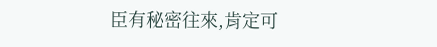臣有秘密往來,肯定可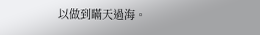以做到瞞天過海。